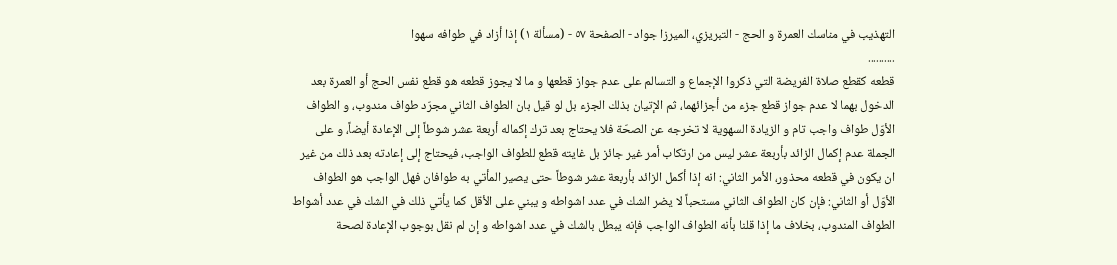التهذيب في مناسك العمرة و الحج - التبريزي، الميرزا جواد - الصفحة ٥٧ - (مسألة ١) إذا أزاد في طوافه سهوا
..........
قطعه كقطع صلاة الفريضة التي ذكروا الإجماع و التسالم على عدم جواز قطعها و ما لا يجوز قطعه هو قطع نفس الحج أو العمرة بعد الدخول بهما لا عدم جواز قطع جزء من أجزائهما، ثم الإتيان بذلك الجزء بل لو قيل بان الطواف الثاني مجرّد طواف مندوب، و الطواف الأوّل طواف واجب تام و الزيادة السهوية لا تخرجه عن الصحّة فلا يحتاج بعد ترك إكماله أربعة عشر شوطاً إلى الإعادة أيضاً، و على الجملة عدم إكمال الزائد بأربعة عشر ليس من ارتكاب أمر غير جائز بل غايته قطع للطواف الواجب، فيحتاج إلى إعادته بعد ذلك من غير ان يكون في قطعه محذور، الأمر الثاني: انه إذا أكمل الزائد بأربعة عشر شوطاً حتى يصير المأتي به طوافان فهل الواجب هو الطواف الأوّل أو الثاني: فإن كان الطواف الثاني مستحباً لا يضر الشك في عدد اشواطه و يبني على الأقل كما يأتي ذلك في الشك في عدد أشواط الطواف المندوب، بخلاف ما إذا قلنا بأنه الطواف الواجب فإنه يبطل بالشك في عدد اشواطه و إن لم نقل بوجوب الإعادة لصحة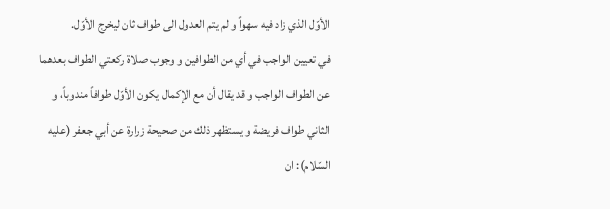الأوّل الذي زاد فيه سهواً و لم يتم العدول الى طواف ثان ليخرج الأوّل.
في تعيين الواجب في أي من الطوافين و وجوب صلاة ركعتي الطواف بعدهما عن الطواف الواجب و قد يقال أن مع الإكمال يكون الأوّل طوافاً مندوباً، و الثاني طواف فريضة و يستظهر ذلك من صحيحة زرارة عن أبي جعفر (عليه السّلام): ان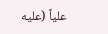علياً (عليه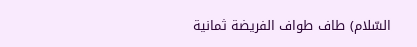السّلام) طاف طواف الفريضة ثمانية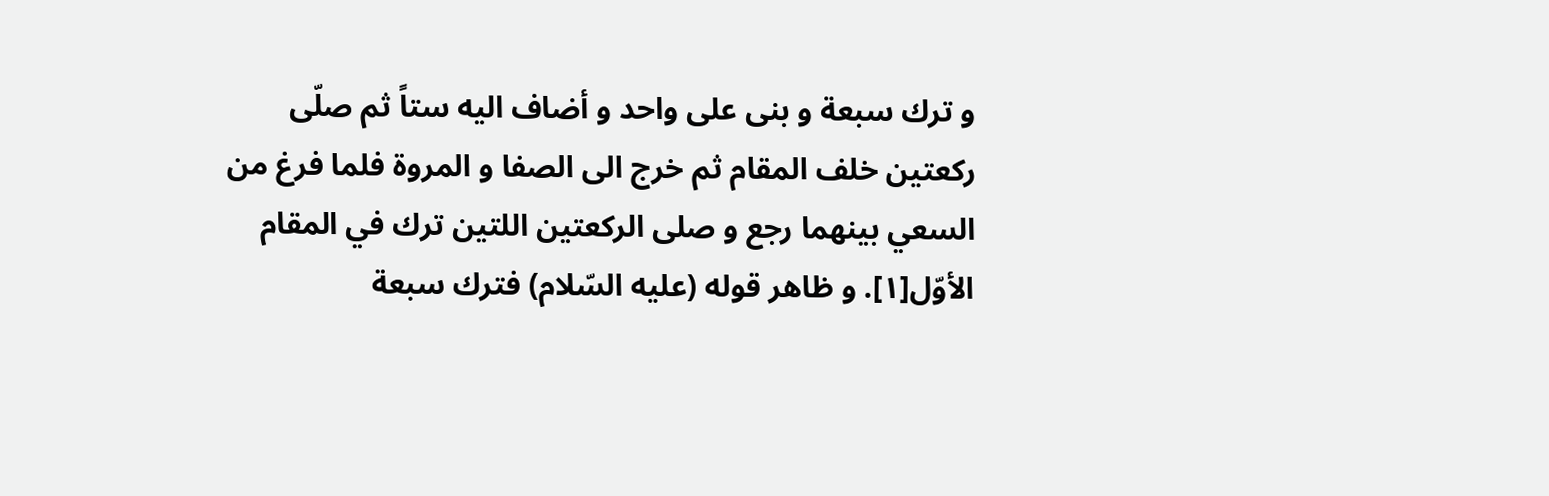و ترك سبعة و بنى على واحد و أضاف اليه ستاً ثم صلّى ركعتين خلف المقام ثم خرج الى الصفا و المروة فلما فرغ من السعي بينهما رجع و صلى الركعتين اللتين ترك في المقام الأوّل[١]. و ظاهر قوله (عليه السّلام) فترك سبعة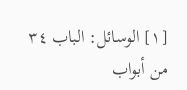[١] الوسائل: الباب ٣٤ من أبواب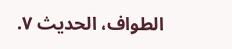الطواف، الحديث ٧.